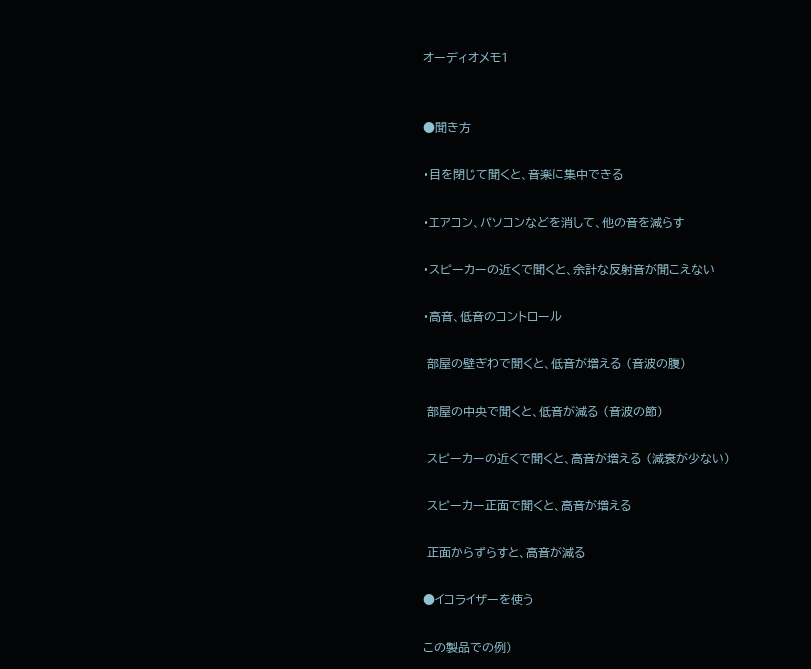オーディオメモ1


●聞き方

・目を閉じて聞くと、音楽に集中できる

・エアコン、パソコンなどを消して、他の音を減らす

・スピーカーの近くで聞くと、余計な反射音が聞こえない

・高音、低音のコントロール

 部屋の壁ぎわで聞くと、低音が増える (音波の腹)

 部屋の中央で聞くと、低音が減る (音波の節)

 スピーカーの近くで聞くと、高音が増える (減衰が少ない)

 スピーカー正面で聞くと、高音が増える

 正面からずらすと、高音が減る

●イコライザーを使う

この製品での例)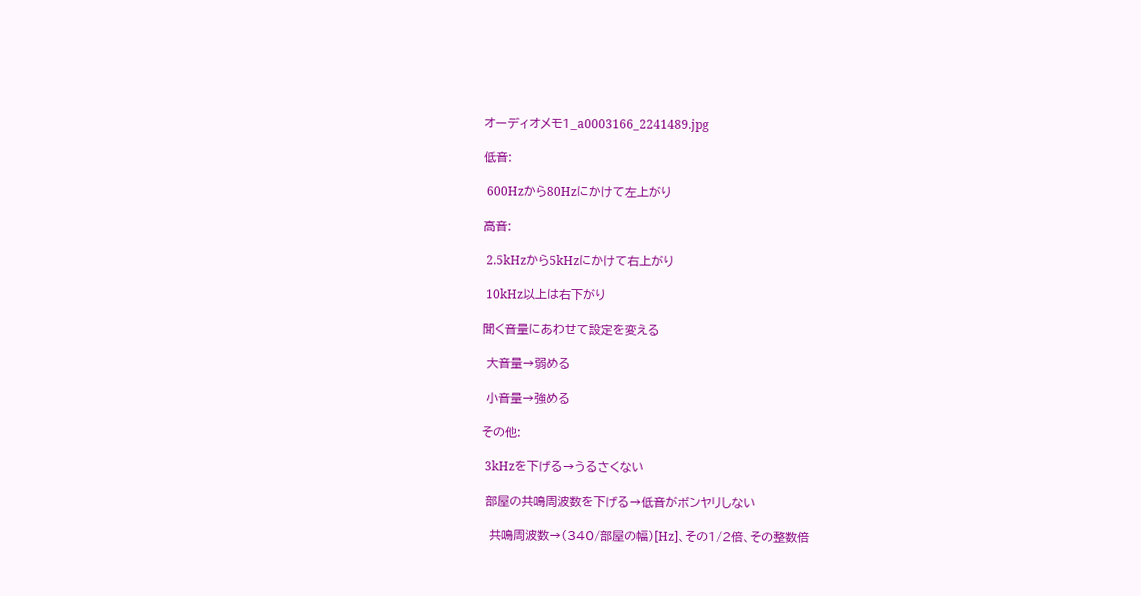オーディオメモ1_a0003166_2241489.jpg

低音:

 600Hzから80Hzにかけて左上がり

高音:

 2.5kHzから5kHzにかけて右上がり

 10kHz以上は右下がり

聞く音量にあわせて設定を変える

 大音量→弱める

 小音量→強める

その他:

 3kHzを下げる→うるさくない

 部屋の共鳴周波数を下げる→低音がボンヤリしない

  共鳴周波数→(340/部屋の幅)[Hz]、その1/2倍、その整数倍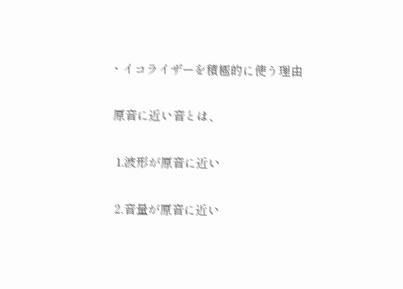・イコライザーを積極的に使う理由

 原音に近い音とは、

  1.波形が原音に近い

  2.音量が原音に近い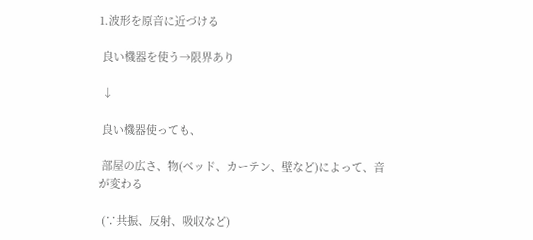1.波形を原音に近づける

 良い機器を使う→限界あり

 ↓

 良い機器使っても、

 部屋の広さ、物(ベッド、カーテン、壁など)によって、音が変わる

 (∵共振、反射、吸収など)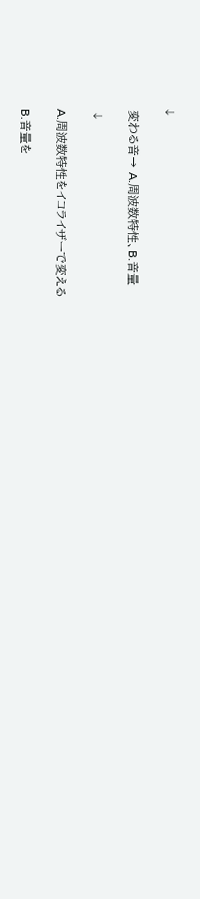↓

 変わる音→ A.周波数特性、B.音量

 ↓

 A.周波数特性をイコライザーで変える

 B.音量を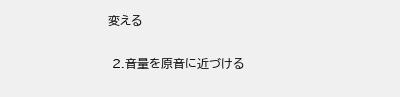変える

 2.音量を原音に近づける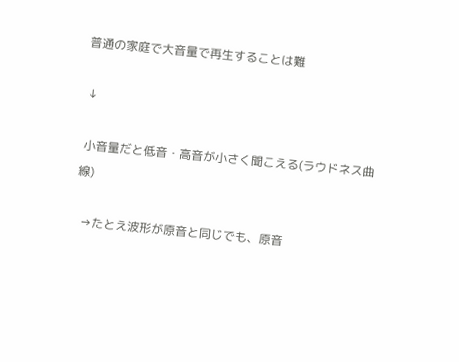普通の家庭で大音量で再生することは難

 ↓

 小音量だと低音・高音が小さく聞こえる(ラウドネス曲線)

  →たとえ波形が原音と同じでも、原音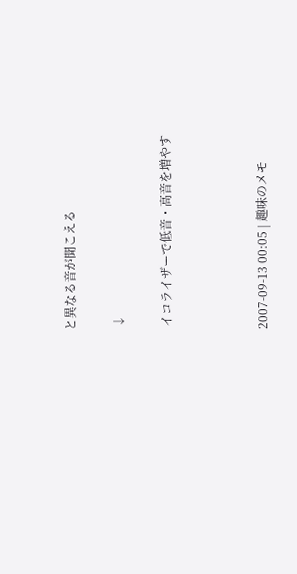と異なる音が聞こえる

 ↓

 イコライザーで低音・高音を増やす



2007-09-13 00:05 | 趣味のメモ